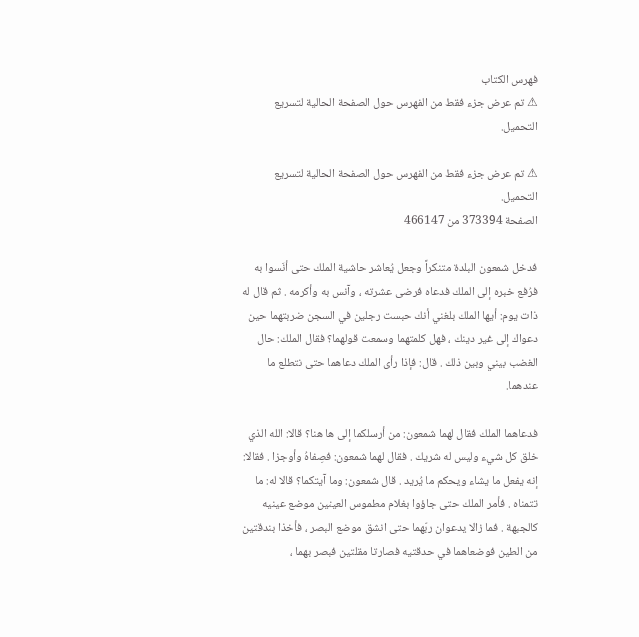فهرس الكتاب
⚠ تم عرض جزء فقط من الفهرس حول الصفحة الحالية لتسريع التحميل.

⚠ تم عرض جزء فقط من الفهرس حول الصفحة الحالية لتسريع التحميل.
الصفحة 373394 من 466147

فدخل شمعون البلدة متنكراً وجعل يُعاشر حاشية الملك حتى أنَسوا به فرُفع خبره إلى الملك فدعاه فرضى عشرته ، وآنس به وأكرمه . ثم قال له ذات يوم: أيها الملك بلغني أنك حبست رجلين في السجن ضربتهما حين دعواك إلى غير دينك ، فهل كلمتهما وسمعت قولهما؟ فقال الملك: حال الغضب بيني وبين ذلك . قال: فإذا رأى الملك دعاهما حتى نتطلع ما عندهما.

فدعاهما الملك فقال لهما شمعون: من أرسلكما إلى ها هنا؟ قالا: الله الذي خلق كل شيء وليس له شريك . فقال لهما شمعون: فصِفاهُ وأوجزا . فقالا: إنه يفعل ما يشاء ويحكم ما يُريد . قال شمعون: وما آيتكما؟ قالا له: ما تتمناه . فأمر الملك حتى جاؤوا بغلام مطموس العينين موضع عينيه كالجبهة . فما زالا يدعوان ربّهما حتى انشق موضع البصر ، فأخذا بندقتين من الطين فوضعاهما في حدقتيه فصارتا مقلتين فبصر بهما ،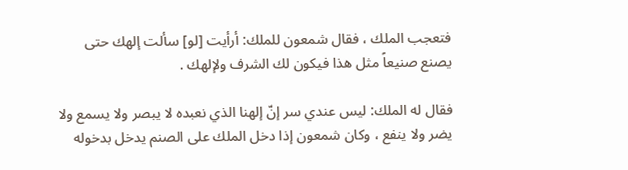فتعجب الملك ، فقال شمعون للملك: أرأيت [لو] سألت إلهك حتى يصنع صنيعاً مثل هذا فيكون لك الشرف ولإلهك .

فقال له الملك: ليس عندي سر إنّ إلهنا الذي نعبده لا يبصر ولا يسمع ولا يضر ولا ينفع ، وكان شمعون إذا دخل الملك على الصنم يدخل بدخوله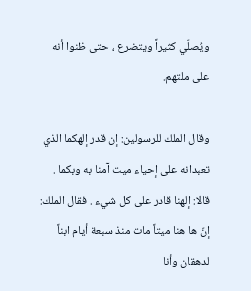ويُصلّي كثيراً ويتضرع ، حتى ظنوا أنه على ملتهم.

وقال الملك للرسولين: إن قدر إلهكما الذي تعبدانه على إحياء ميت آمنا به وبكما . قالا: إلهنا قادر على كل شيء . فقال الملك: إنّ ها هنا ميتاً مات منذ سبعة أيام ابناً لدهقان وأنا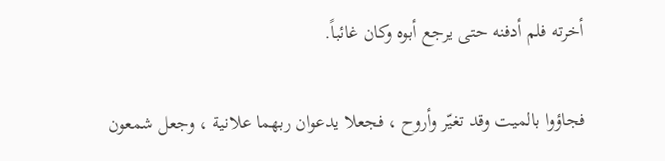أخرته فلم أدفنه حتى يرجع أبوه وكان غائباً.

فجاؤوا بالميت وقد تغيّر وأروح ، فجعلا يدعوان ربهما علانية ، وجعل شمعون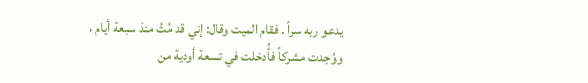يدعو ربه سراً . فقام الميت وقال: إني قد مُتُ منذ سبعة أيام ، ووُجدت مشركاً فأُدخلت في تسعة أودية من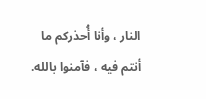النار ، وأنا أُحذركم ما أنتم فيه ، فآمنوا بالله.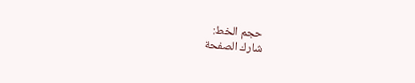حجم الخط:
شارك الصفحة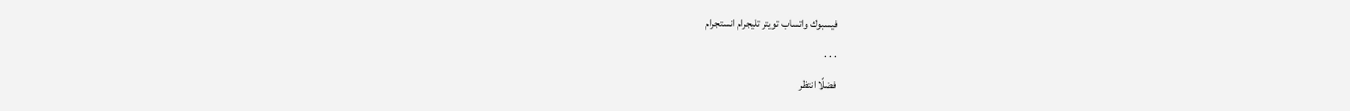فيسبوك واتساب تويتر تليجرام انستجرام
. . .
فضلًا انتظر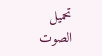تحميل الصوت